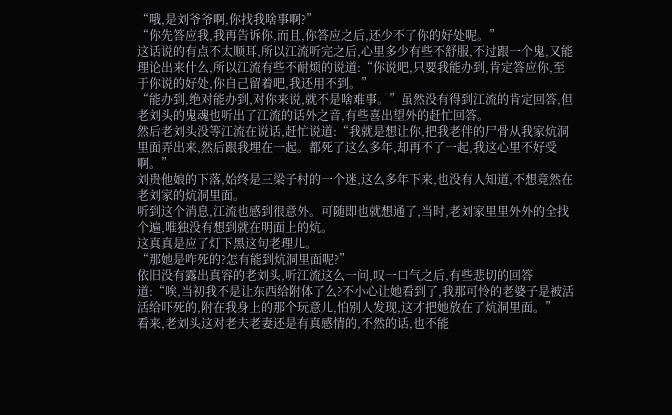“哦,是刘爷爷啊,你找我啥事啊?”
“你先答应我,我再告诉你,而且,你答应之后,还少不了你的好处呢。”
这话说的有点不太顺耳,所以江流听完之后,心里多少有些不舒服,不过跟一个鬼,又能理论出来什么,所以江流有些不耐烦的说道:“你说吧,只要我能办到,肯定答应你,至于你说的好处,你自己留着吧,我还用不到。”
“能办到,绝对能办到,对你来说,就不是啥难事。”虽然没有得到江流的肯定回答,但老刘头的鬼魂也听出了江流的话外之音,有些喜出望外的赶忙回答。
然后老刘头没等江流在说话,赶忙说道:“我就是想让你,把我老伴的尸骨从我家炕洞里面弄出来,然后跟我埋在一起。都死了这么多年,却再不了一起,我这心里不好受啊。”
刘贵他娘的下落,始终是三梁子村的一个迷,这么多年下来,也没有人知道,不想竟然在老刘家的炕洞里面。
听到这个消息,江流也感到很意外。可随即也就想通了,当时,老刘家里里外外的全找个遍,唯独没有想到就在明面上的炕。
这真真是应了灯下黑这句老理儿。
“那她是咋死的?怎有能到炕洞里面呢?”
依旧没有露出真容的老刘头,听江流这么一问,叹一口气之后,有些悲切的回答道:“唉,当初我不是让东西给附体了么?不小心让她看到了,我那可怜的老婆子是被活活给吓死的,附在我身上的那个玩意儿,怕别人发现,这才把她放在了炕洞里面。”
看来,老刘头这对老夫老妻还是有真感情的,不然的话,也不能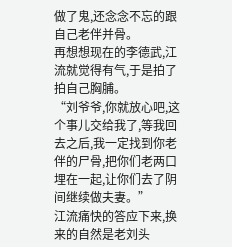做了鬼,还念念不忘的跟自己老伴并骨。
再想想现在的李德武,江流就觉得有气,于是拍了拍自己胸脯。
“刘爷爷,你就放心吧,这个事儿交给我了,等我回去之后,我一定找到你老伴的尸骨,把你们老两口埋在一起,让你们去了阴间继续做夫妻。”
江流痛快的答应下来,换来的自然是老刘头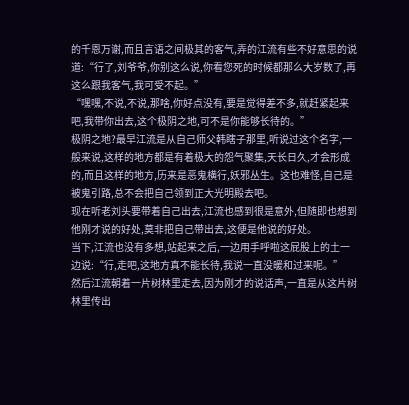的千恩万谢,而且言语之间极其的客气,弄的江流有些不好意思的说道:“行了,刘爷爷,你别这么说,你看您死的时候都那么大岁数了,再这么跟我客气,我可受不起。”
“嘿嘿,不说,不说,那啥,你好点没有,要是觉得差不多,就赶紧起来吧,我带你出去,这个极阴之地,可不是你能够长待的。”
极阴之地?最早江流是从自己师父韩瞎子那里,听说过这个名字,一般来说,这样的地方都是有着极大的怨气聚集,天长日久,才会形成的,而且这样的地方,历来是恶鬼横行,妖邪丛生。这也难怪,自己是被鬼引路,总不会把自己领到正大光明殿去吧。
现在听老刘头要带着自己出去,江流也感到很是意外,但随即也想到他刚才说的好处,莫非把自己带出去,这便是他说的好处。
当下,江流也没有多想,站起来之后,一边用手呼啦这屁股上的土一边说:“行,走吧,这地方真不能长待,我说一直没暖和过来呢。”
然后江流朝着一片树林里走去,因为刚才的说话声,一直是从这片树林里传出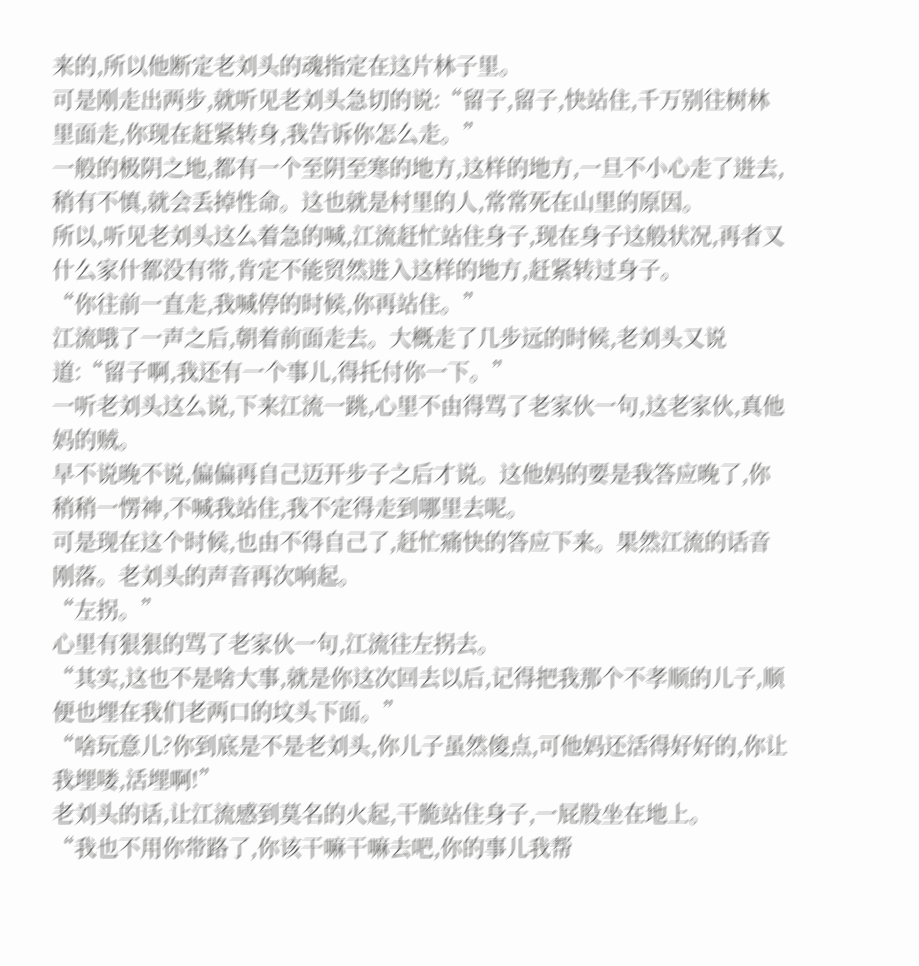来的,所以他断定老刘头的魂指定在这片林子里。
可是刚走出两步,就听见老刘头急切的说:“留子,留子,快站住,千万别往树林里面走,你现在赶紧转身,我告诉你怎么走。”
一般的极阴之地,都有一个至阴至寒的地方,这样的地方,一旦不小心走了进去,稍有不慎,就会丢掉性命。这也就是村里的人,常常死在山里的原因。
所以,听见老刘头这么着急的喊,江流赶忙站住身子,现在身子这般状况,再者又什么家什都没有带,肯定不能贸然进入这样的地方,赶紧转过身子。
“你往前一直走,我喊停的时候,你再站住。”
江流哦了一声之后,朝着前面走去。大概走了几步远的时候,老刘头又说道:“留子啊,我还有一个事儿,得托付你一下。”
一听老刘头这么说,下来江流一跳,心里不由得骂了老家伙一句,这老家伙,真他妈的贼。
早不说晚不说,偏偏再自己迈开步子之后才说。这他妈的要是我答应晚了,你稍稍一愣神,不喊我站住,我不定得走到哪里去呢。
可是现在这个时候,也由不得自己了,赶忙痛快的答应下来。果然江流的话音刚落。老刘头的声音再次响起。
“左拐。”
心里有狠狠的骂了老家伙一句,江流往左拐去。
“其实,这也不是啥大事,就是你这次回去以后,记得把我那个不孝顺的儿子,顺便也埋在我们老两口的坟头下面。”
“啥玩意儿?你到底是不是老刘头,你儿子虽然傻点,可他妈还活得好好的,你让我埋喽,活埋啊!”
老刘头的话,让江流感到莫名的火起,干脆站住身子,一屁股坐在地上。
“我也不用你带路了,你该干嘛干嘛去吧,你的事儿我帮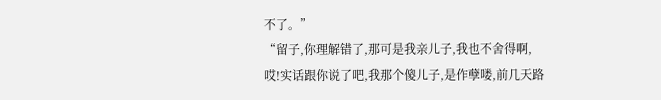不了。”
“留子,你理解错了,那可是我亲儿子,我也不舍得啊,哎!实话跟你说了吧,我那个傻儿子,是作孽喽,前几天路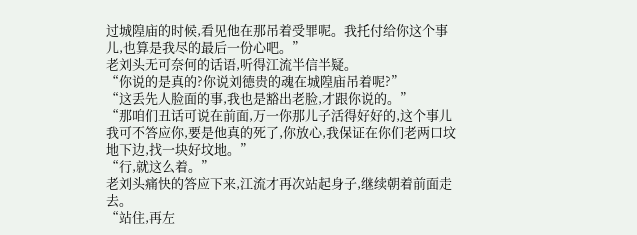过城隍庙的时候,看见他在那吊着受罪呢。我托付给你这个事儿,也算是我尽的最后一份心吧。”
老刘头无可奈何的话语,听得江流半信半疑。
“你说的是真的?你说刘德贵的魂在城隍庙吊着呢?”
“这丢先人脸面的事,我也是豁出老脸,才跟你说的。”
“那咱们丑话可说在前面,万一你那儿子活得好好的,这个事儿我可不答应你,要是他真的死了,你放心,我保证在你们老两口坟地下边,找一块好坟地。”
“行,就这么着。”
老刘头痛快的答应下来,江流才再次站起身子,继续朝着前面走去。
“站住,再左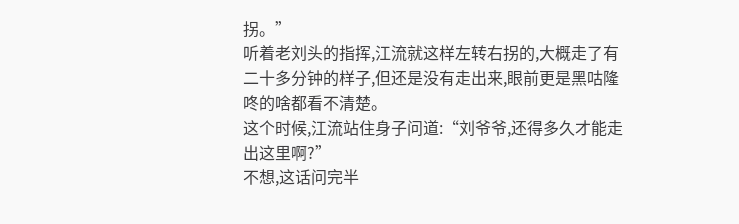拐。”
听着老刘头的指挥,江流就这样左转右拐的,大概走了有二十多分钟的样子,但还是没有走出来,眼前更是黑咕隆咚的啥都看不清楚。
这个时候,江流站住身子问道:“刘爷爷,还得多久才能走出这里啊?”
不想,这话问完半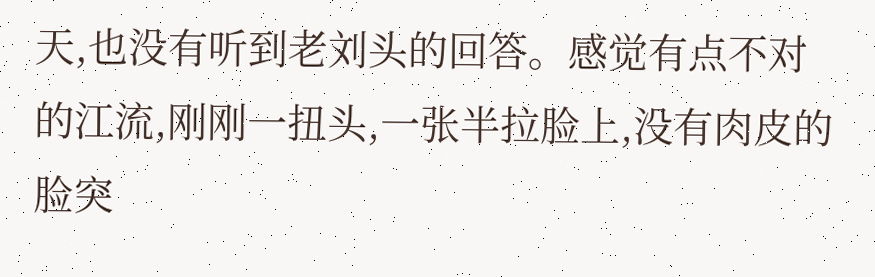天,也没有听到老刘头的回答。感觉有点不对的江流,刚刚一扭头,一张半拉脸上,没有肉皮的脸突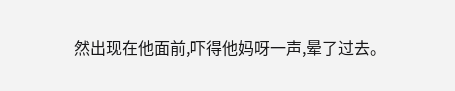然出现在他面前,吓得他妈呀一声,晕了过去。